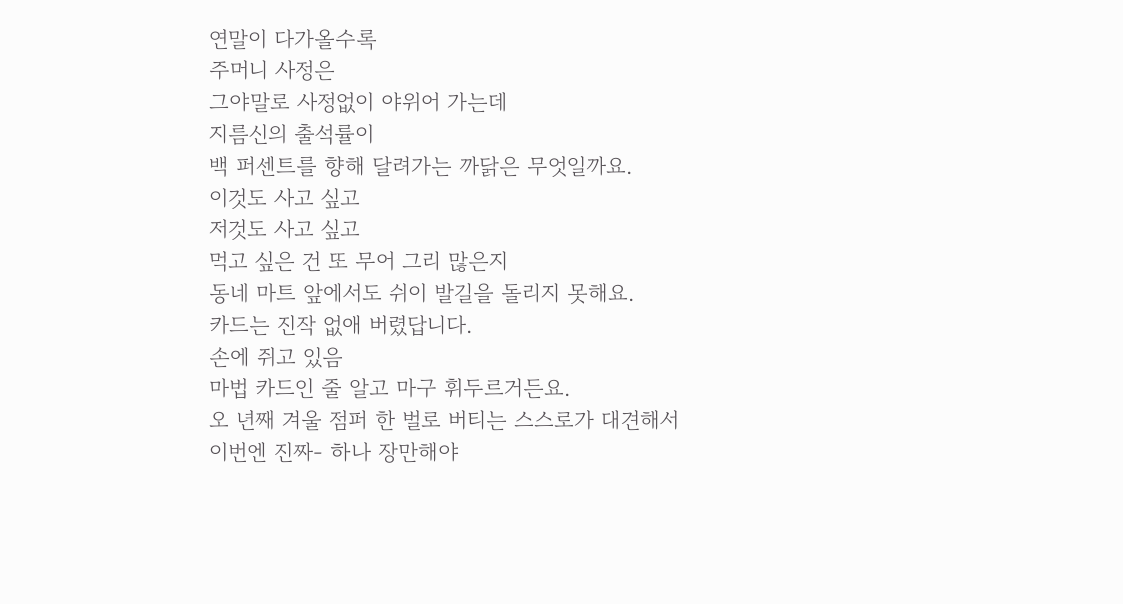연말이 다가올수록
주머니 사정은
그야말로 사정없이 야위어 가는데
지름신의 출석률이
백 퍼센트를 향해 달려가는 까닭은 무엇일까요.
이것도 사고 싶고
저것도 사고 싶고
먹고 싶은 건 또 무어 그리 많은지
동네 마트 앞에서도 쉬이 발길을 돌리지 못해요.
카드는 진작 없애 버렸답니다.
손에 쥐고 있음
마법 카드인 줄 알고 마구 휘두르거든요.
오 년째 겨울 점퍼 한 벌로 버티는 스스로가 대견해서
이번엔 진짜- 하나 장만해야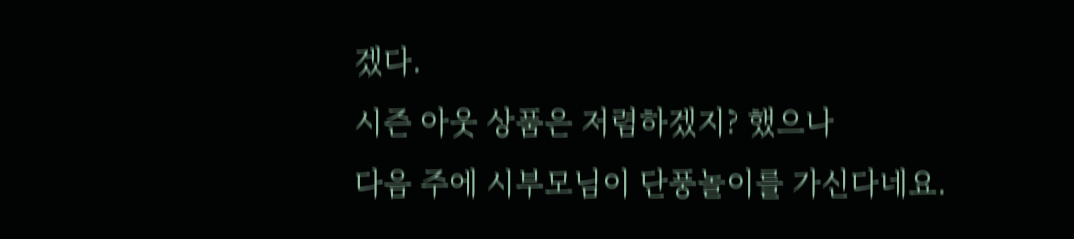겠다.
시즌 아웃 상품은 저렴하겠지? 했으나
다음 주에 시부모님이 단풍놀이를 가신다네요.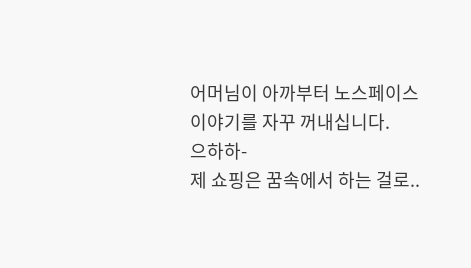어머님이 아까부터 노스페이스 이야기를 자꾸 꺼내십니다.
으하하-
제 쇼핑은 꿈속에서 하는 걸로..